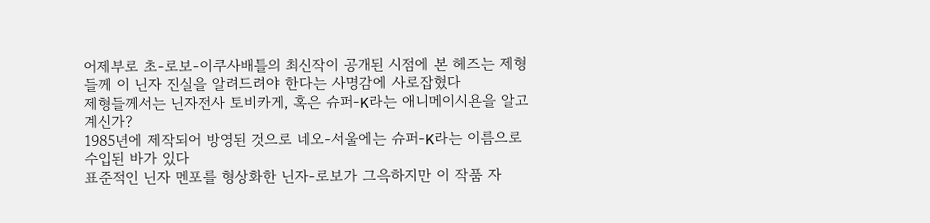어제부로 초-로보-이쿠사배틀의 최신작이 공개된 시점에 본 헤즈는 제형들께 이 닌자 진실을 알려드려야 한다는 사명감에 사로잡혔다
제형들께서는 닌자전사 토비카게, 혹은 슈퍼-K라는 애니메이시욘을 알고 계신가?
1985년에 제작되어 방영된 것으로 네오-서울에는 슈퍼-K라는 이름으로 수입된 바가 있다
표준적인 닌자 멘포를 형상화한 닌자-로보가 그윽하지만 이 작품 자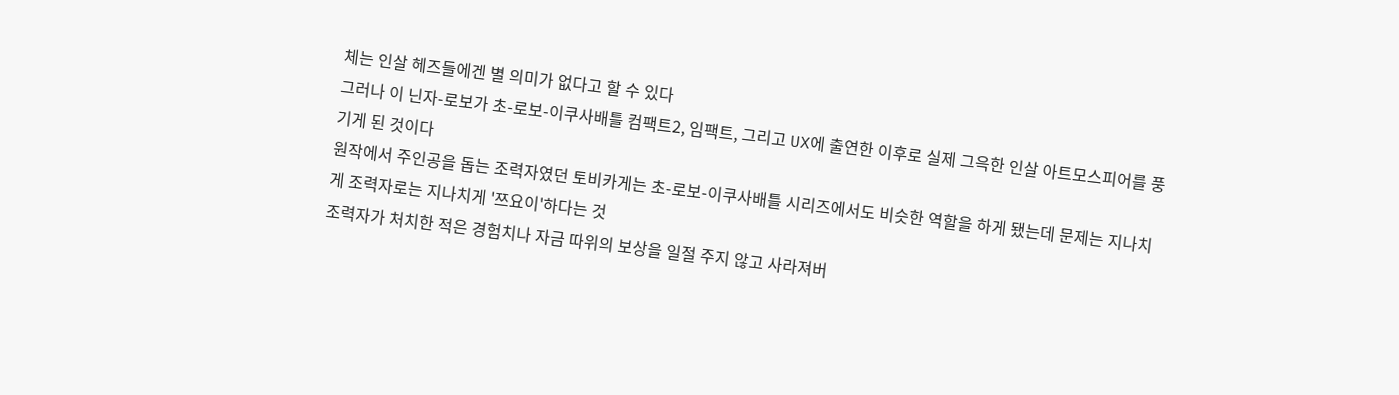체는 인살 헤즈들에겐 별 의미가 없다고 할 수 있다
그러나 이 닌자-로보가 초-로보-이쿠사배틀 컴팩트2, 임팩트, 그리고 UX에 출연한 이후로 실제 그윽한 인살 아트모스피어를 풍기게 된 것이다
원작에서 주인공을 돕는 조력자였던 토비카게는 초-로보-이쿠사배틀 시리즈에서도 비슷한 역할을 하게 됐는데 문제는 지나치게 조력자로는 지나치게 '쯔요이'하다는 것
조력자가 처치한 적은 경험치나 자금 따위의 보상을 일절 주지 않고 사라져버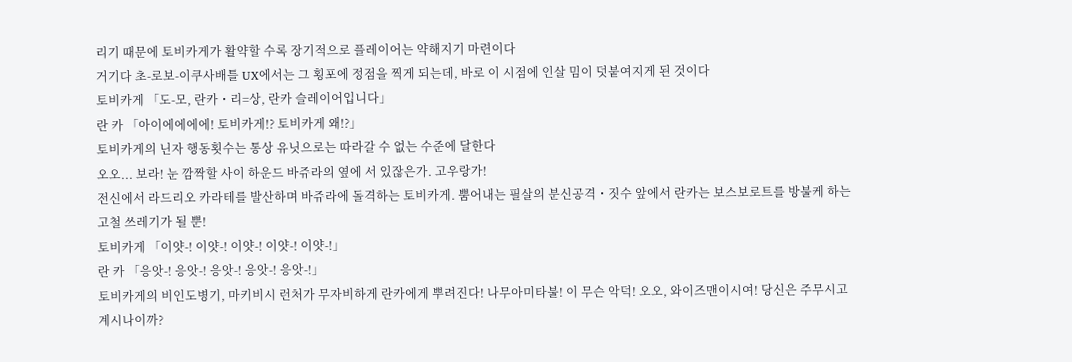리기 때문에 토비카게가 활약할 수록 장기적으로 플레이어는 약해지기 마련이다
거기다 초-로보-이쿠사배틀 UX에서는 그 횡포에 정점을 찍게 되는데, 바로 이 시점에 인살 밈이 덧붙여지게 된 것이다
토비카게 「도-모, 란카・리=상, 란카 슬레이어입니다」
란 카 「아이에에에에! 토비카게!? 토비카게 왜!?」
토비카게의 닌자 행동횟수는 통상 유닛으로는 따라갈 수 없는 수준에 달한다
오오... 보라! 눈 깜짝할 사이 하운드 바쥬라의 옆에 서 있잖은가. 고우랑가!
전신에서 라드리오 카라테를 발산하며 바쥬라에 돌격하는 토비카게. 뿜어내는 필살의 분신공격・짓수 앞에서 란카는 보스보로트를 방불케 하는 고철 쓰레기가 될 뿐!
토비카게 「이얏-! 이얏-! 이얏-! 이얏-! 이얏-!」
란 카 「응앗-! 응앗-! 응앗-! 응앗-! 응앗-!」
토비카게의 비인도병기, 마키비시 런처가 무자비하게 란카에게 뿌려진다! 나무아미타불! 이 무슨 악덕! 오오, 와이즈맨이시여! 당신은 주무시고 계시나이까?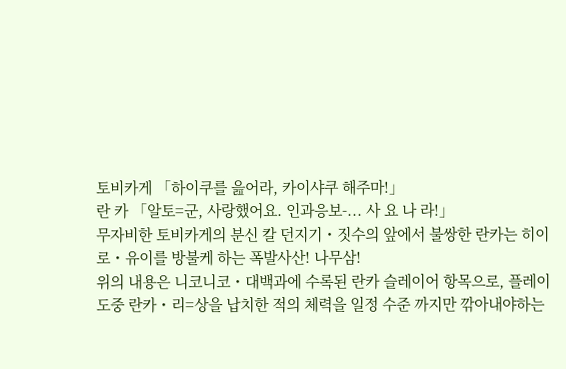토비카게 「하이쿠를 읊어라, 카이샤쿠 해주마!」
란 카 「알토=군, 사랑했어요. 인과응보-... 사 요 나 라!」
무자비한 토비카게의 분신 칼 던지기・짓수의 앞에서 불쌍한 란카는 히이로・유이를 방불케 하는 폭발사산! 나무삼!
위의 내용은 니코니코・대백과에 수록된 란카 슬레이어 항목으로, 플레이 도중 란카・리=상을 납치한 적의 체력을 일정 수준 까지만 깎아내야하는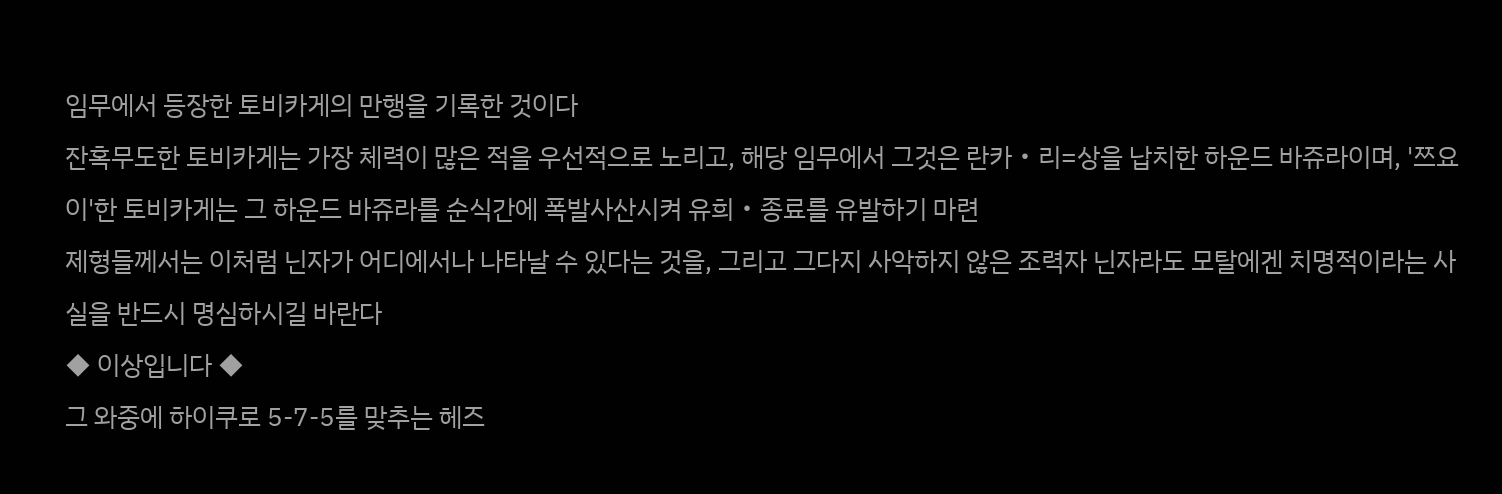임무에서 등장한 토비카게의 만행을 기록한 것이다
잔혹무도한 토비카게는 가장 체력이 많은 적을 우선적으로 노리고, 해당 임무에서 그것은 란카・리=상을 납치한 하운드 바쥬라이며, '쯔요이'한 토비카게는 그 하운드 바쥬라를 순식간에 폭발사산시켜 유희・종료를 유발하기 마련
제형들께서는 이처럼 닌자가 어디에서나 나타날 수 있다는 것을, 그리고 그다지 사악하지 않은 조력자 닌자라도 모탈에겐 치명적이라는 사실을 반드시 명심하시길 바란다
◆ 이상입니다 ◆
그 와중에 하이쿠로 5-7-5를 맞추는 헤즈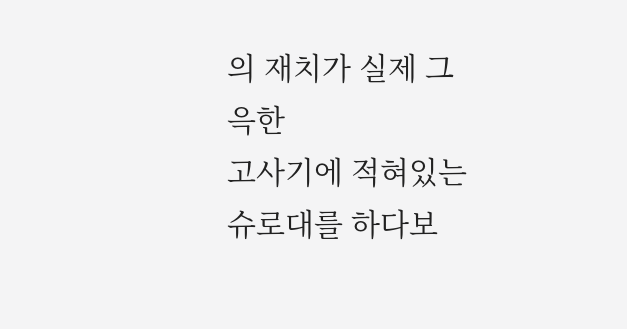의 재치가 실제 그윽한
고사기에 적혀있는 슈로대를 하다보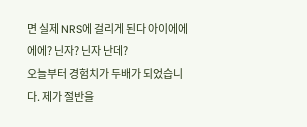면 실제 NRS에 걸리게 된다 아이에에에에? 닌자? 닌자 난데?
오늘부터 경험치가 두배가 되었습니다. 제가 절반을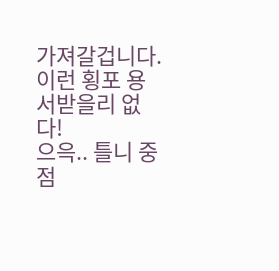가져갈겁니다.
이런 횡포 용서받을리 없다!
으윽.. 틀니 중점